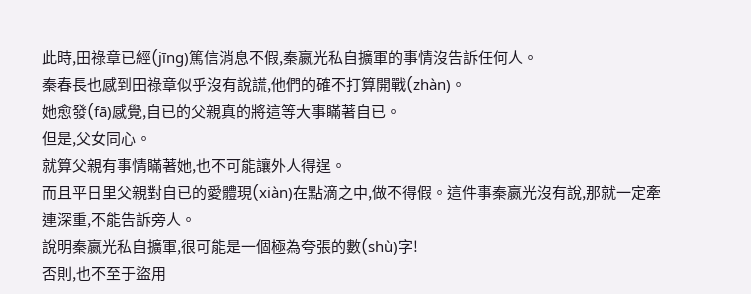此時,田祿章已經(jīng)篤信消息不假,秦嬴光私自擴軍的事情沒告訴任何人。
秦春長也感到田祿章似乎沒有說謊,他們的確不打算開戰(zhàn)。
她愈發(fā)感覺,自已的父親真的將這等大事瞞著自已。
但是,父女同心。
就算父親有事情瞞著她,也不可能讓外人得逞。
而且平日里父親對自已的愛體現(xiàn)在點滴之中,做不得假。這件事秦嬴光沒有說,那就一定牽連深重,不能告訴旁人。
說明秦嬴光私自擴軍,很可能是一個極為夸張的數(shù)字!
否則,也不至于盜用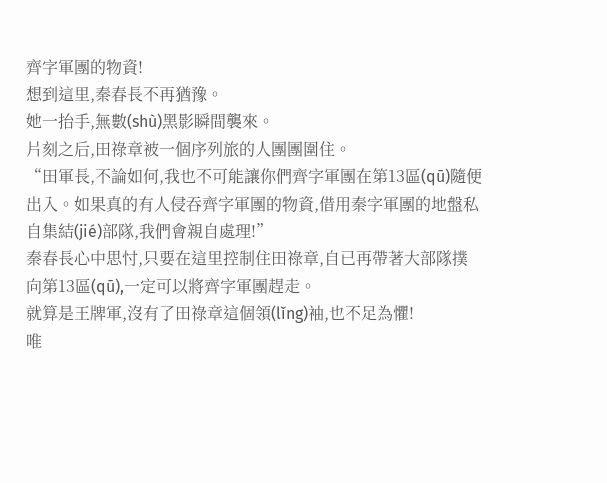齊字軍團的物資!
想到這里,秦春長不再猶豫。
她一抬手,無數(shù)黑影瞬間襲來。
片刻之后,田祿章被一個序列旅的人團團圍住。
“田軍長,不論如何,我也不可能讓你們齊字軍團在第13區(qū)隨便出入。如果真的有人侵吞齊字軍團的物資,借用秦字軍團的地盤私自集結(jié)部隊,我們會親自處理!”
秦春長心中思忖,只要在這里控制住田祿章,自已再帶著大部隊撲向第13區(qū),一定可以將齊字軍團趕走。
就算是王牌軍,沒有了田祿章這個領(lǐng)袖,也不足為懼!
唯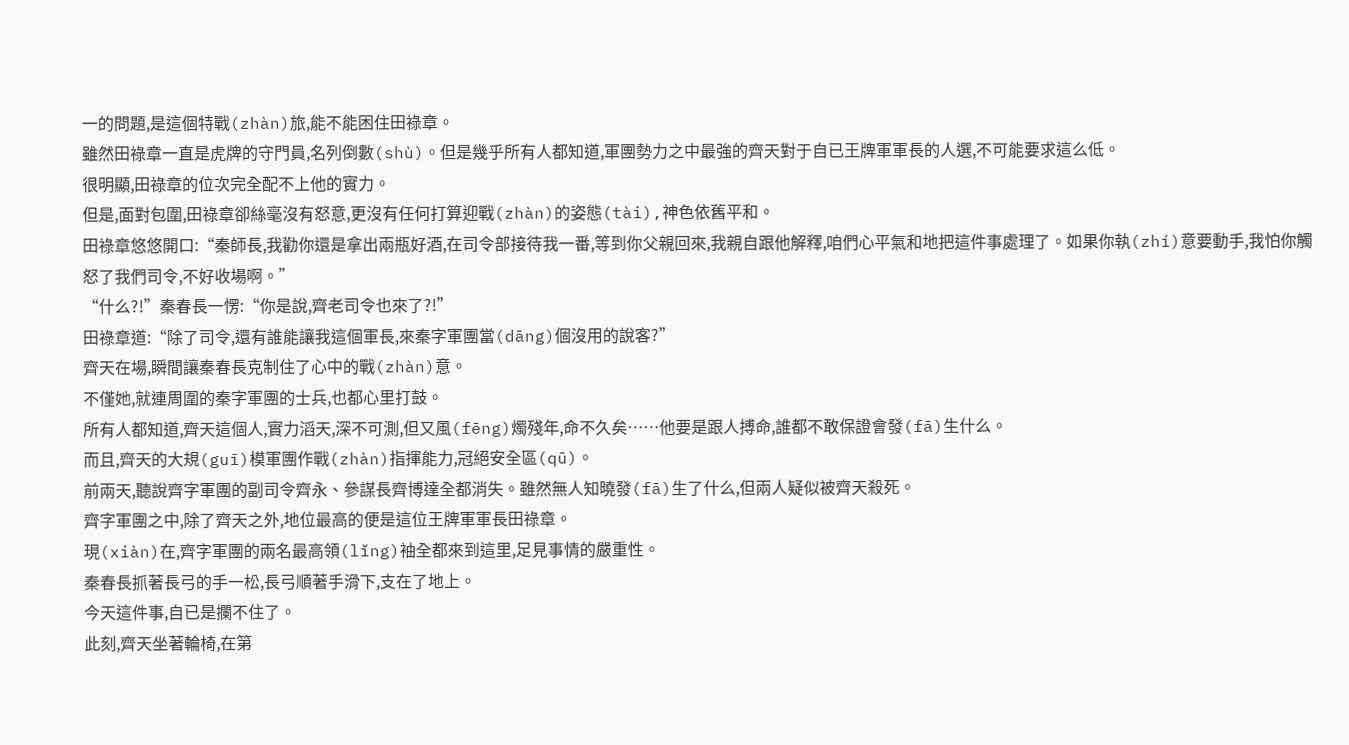一的問題,是這個特戰(zhàn)旅,能不能困住田祿章。
雖然田祿章一直是虎牌的守門員,名列倒數(shù)。但是幾乎所有人都知道,軍團勢力之中最強的齊天對于自已王牌軍軍長的人選,不可能要求這么低。
很明顯,田祿章的位次完全配不上他的實力。
但是,面對包圍,田祿章卻絲毫沒有怒意,更沒有任何打算迎戰(zhàn)的姿態(tài),神色依舊平和。
田祿章悠悠開口:“秦師長,我勸你還是拿出兩瓶好酒,在司令部接待我一番,等到你父親回來,我親自跟他解釋,咱們心平氣和地把這件事處理了。如果你執(zhí)意要動手,我怕你觸怒了我們司令,不好收場啊。”
“什么?!”秦春長一愣:“你是說,齊老司令也來了?!”
田祿章道:“除了司令,還有誰能讓我這個軍長,來秦字軍團當(dāng)個沒用的說客?”
齊天在場,瞬間讓秦春長克制住了心中的戰(zhàn)意。
不僅她,就連周圍的秦字軍團的士兵,也都心里打鼓。
所有人都知道,齊天這個人,實力滔天,深不可測,但又風(fēng)燭殘年,命不久矣……他要是跟人搏命,誰都不敢保證會發(fā)生什么。
而且,齊天的大規(guī)模軍團作戰(zhàn)指揮能力,冠絕安全區(qū)。
前兩天,聽說齊字軍團的副司令齊永、參謀長齊博達全都消失。雖然無人知曉發(fā)生了什么,但兩人疑似被齊天殺死。
齊字軍團之中,除了齊天之外,地位最高的便是這位王牌軍軍長田祿章。
現(xiàn)在,齊字軍團的兩名最高領(lǐng)袖全都來到這里,足見事情的嚴重性。
秦春長抓著長弓的手一松,長弓順著手滑下,支在了地上。
今天這件事,自已是攔不住了。
此刻,齊天坐著輪椅,在第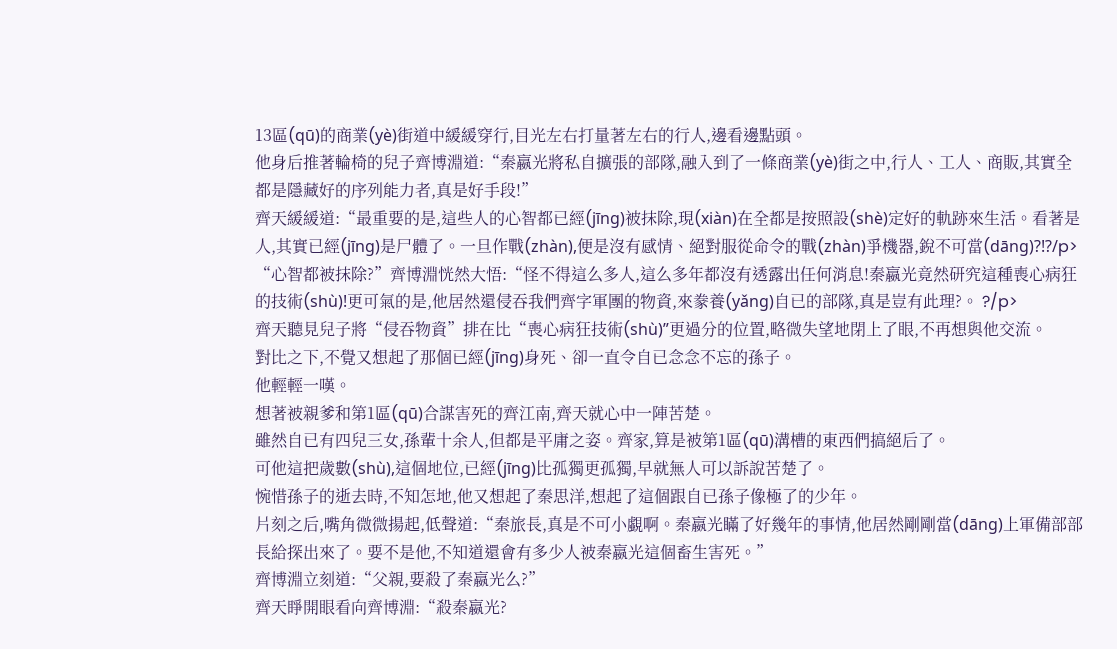13區(qū)的商業(yè)街道中緩緩穿行,目光左右打量著左右的行人,邊看邊點頭。
他身后推著輪椅的兒子齊博淵道:“秦嬴光將私自擴張的部隊,融入到了一條商業(yè)街之中,行人、工人、商販,其實全都是隱藏好的序列能力者,真是好手段!”
齊天緩緩道:“最重要的是,這些人的心智都已經(jīng)被抹除,現(xiàn)在全都是按照設(shè)定好的軌跡來生活。看著是人,其實已經(jīng)是尸體了。一旦作戰(zhàn),便是沒有感情、絕對服從命令的戰(zhàn)爭機器,銳不可當(dāng)?!?/p>
“心智都被抹除?”齊博淵恍然大悟:“怪不得這么多人,這么多年都沒有透露出任何消息!秦嬴光竟然研究這種喪心病狂的技術(shù)!更可氣的是,他居然還侵吞我們齊字軍團的物資,來豢養(yǎng)自已的部隊,真是豈有此理?。 ?/p>
齊天聽見兒子將“侵吞物資”排在比“喪心病狂技術(shù)”更過分的位置,略微失望地閉上了眼,不再想與他交流。
對比之下,不覺又想起了那個已經(jīng)身死、卻一直令自已念念不忘的孫子。
他輕輕一嘆。
想著被親爹和第1區(qū)合謀害死的齊江南,齊天就心中一陣苦楚。
雖然自已有四兒三女,孫輩十余人,但都是平庸之姿。齊家,算是被第1區(qū)溝槽的東西們搞絕后了。
可他這把歲數(shù),這個地位,已經(jīng)比孤獨更孤獨,早就無人可以訴說苦楚了。
惋惜孫子的逝去時,不知怎地,他又想起了秦思洋,想起了這個跟自已孫子像極了的少年。
片刻之后,嘴角微微揚起,低聲道:“秦旅長,真是不可小覷啊。秦嬴光瞞了好幾年的事情,他居然剛剛當(dāng)上軍備部部長給探出來了。要不是他,不知道還會有多少人被秦嬴光這個畜生害死。”
齊博淵立刻道:“父親,要殺了秦嬴光么?”
齊天睜開眼看向齊博淵:“殺秦嬴光?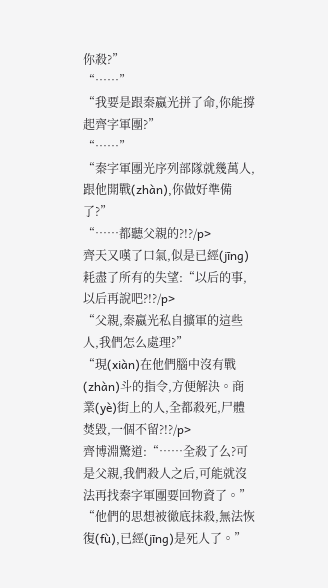你殺?”
“……”
“我要是跟秦嬴光拼了命,你能撐起齊字軍團?”
“……”
“秦字軍團光序列部隊就幾萬人,跟他開戰(zhàn),你做好準備了?”
“……都聽父親的?!?/p>
齊天又嘆了口氣,似是已經(jīng)耗盡了所有的失望:“以后的事,以后再說吧?!?/p>
“父親,秦嬴光私自擴軍的這些人,我們怎么處理?”
“現(xiàn)在他們腦中沒有戰(zhàn)斗的指令,方便解決。商業(yè)街上的人,全都殺死,尸體焚毀,一個不留?!?/p>
齊博淵驚道:“……全殺了么?可是父親,我們殺人之后,可能就沒法再找秦字軍團要回物資了。”
“他們的思想被徹底抹殺,無法恢復(fù),已經(jīng)是死人了。”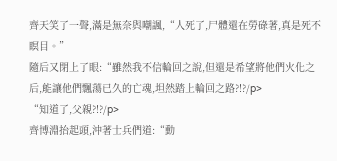齊天笑了一聲,滿是無奈與嘲諷,“人死了,尸體還在勞碌著,真是死不瞑目。”
隨后又閉上了眼:“雖然我不信輪回之說,但還是希望將他們火化之后,能讓他們飄蕩已久的亡魂,坦然踏上輪回之路?!?/p>
“知道了,父親?!?/p>
齊博淵抬起頭,沖著士兵們道:“動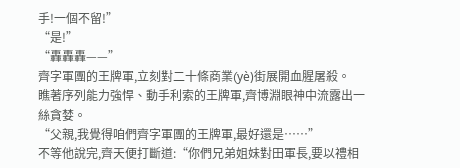手!一個不留!”
“是!”
“轟轟轟——”
齊字軍團的王牌軍,立刻對二十條商業(yè)街展開血腥屠殺。
瞧著序列能力強悍、動手利索的王牌軍,齊博淵眼神中流露出一絲貪婪。
“父親,我覺得咱們齊字軍團的王牌軍,最好還是……”
不等他說完,齊天便打斷道:“你們兄弟姐妹對田軍長,要以禮相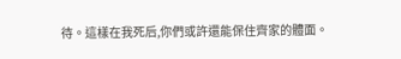待。這樣在我死后,你們或許還能保住齊家的體面。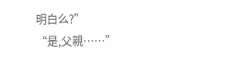明白么?”
“是,父親……”